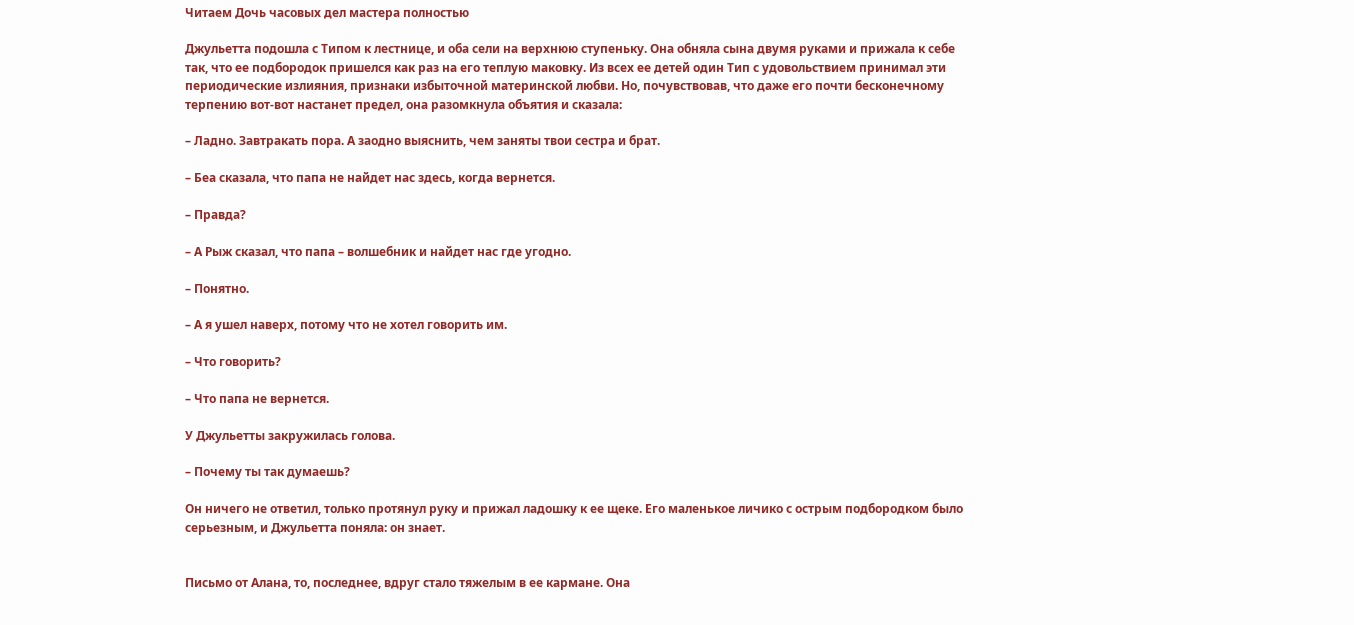Читаем Дочь часовых дел мастера полностью

Джульетта подошла с Типом к лестнице, и оба сели на верхнюю ступеньку. Она обняла сына двумя руками и прижала к себе так, что ее подбородок пришелся как раз на его теплую маковку. Из всех ее детей один Тип с удовольствием принимал эти периодические излияния, признаки избыточной материнской любви. Но, почувствовав, что даже его почти бесконечному терпению вот-вот настанет предел, она разомкнула объятия и сказала:

– Ладно. Завтракать пора. А заодно выяснить, чем заняты твои сестра и брат.

– Беа сказала, что папа не найдет нас здесь, когда вернется.

– Правда?

– А Рыж сказал, что папа – волшебник и найдет нас где угодно.

– Понятно.

– А я ушел наверх, потому что не хотел говорить им.

– Что говорить?

– Что папа не вернется.

У Джульетты закружилась голова.

– Почему ты так думаешь?

Он ничего не ответил, только протянул руку и прижал ладошку к ее щеке. Его маленькое личико с острым подбородком было серьезным, и Джульетта поняла: он знает.


Письмо от Алана, то, последнее, вдруг стало тяжелым в ее кармане. Она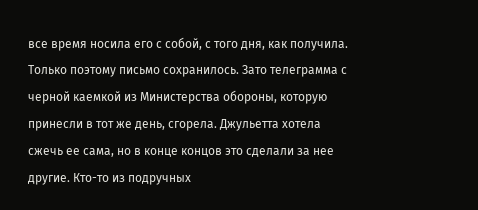все время носила его с собой, с того дня, как получила. Только поэтому письмо сохранилось. Зато телеграмма с черной каемкой из Министерства обороны, которую принесли в тот же день, сгорела. Джульетта хотела сжечь ее сама, но в конце концов это сделали за нее другие. Кто-то из подручных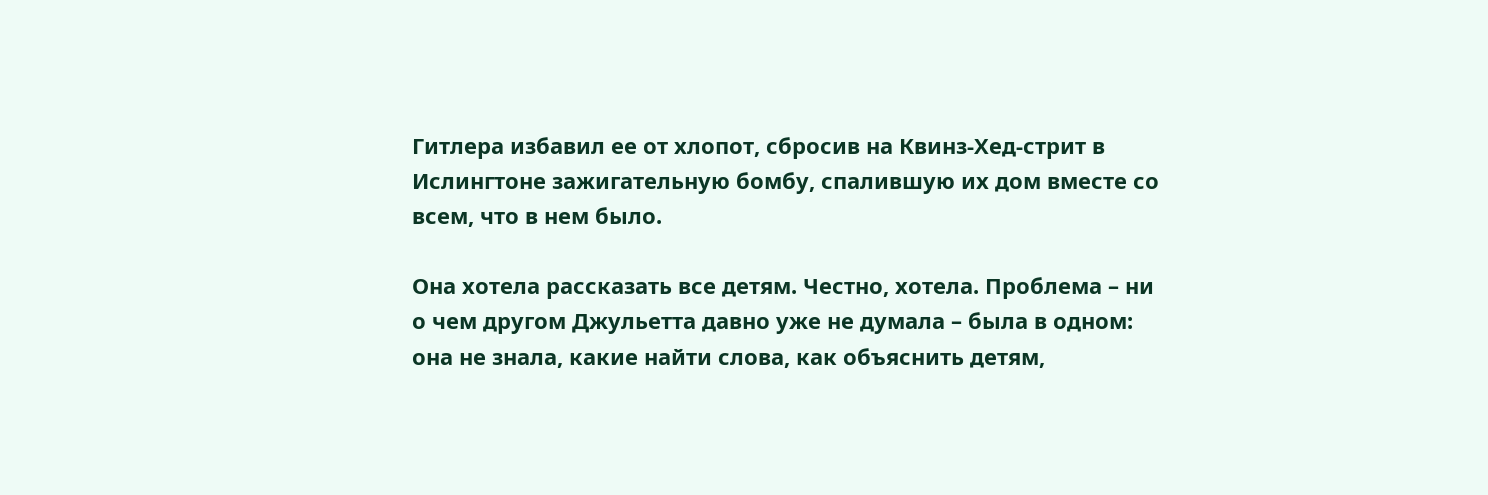Гитлера избавил ее от хлопот, сбросив на Квинз-Хед-стрит в Ислингтоне зажигательную бомбу, спалившую их дом вместе со всем, что в нем было.

Она хотела рассказать все детям. Честно, хотела. Проблема – ни о чем другом Джульетта давно уже не думала – была в одном: она не знала, какие найти слова, как объяснить детям,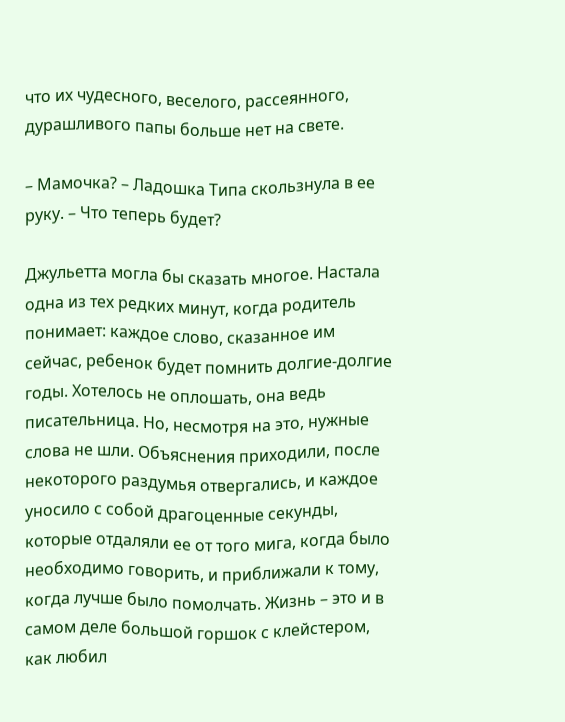что их чудесного, веселого, рассеянного, дурашливого папы больше нет на свете.

– Мамочка? – Ладошка Типа скользнула в ее руку. – Что теперь будет?

Джульетта могла бы сказать многое. Настала одна из тех редких минут, когда родитель понимает: каждое слово, сказанное им сейчас, ребенок будет помнить долгие-долгие годы. Хотелось не оплошать, она ведь писательница. Но, несмотря на это, нужные слова не шли. Объяснения приходили, после некоторого раздумья отвергались, и каждое уносило с собой драгоценные секунды, которые отдаляли ее от того мига, когда было необходимо говорить, и приближали к тому, когда лучше было помолчать. Жизнь – это и в самом деле большой горшок с клейстером, как любил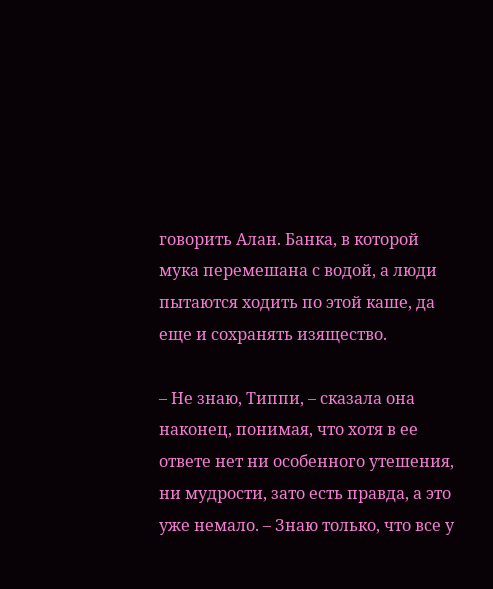говорить Алан. Банка, в которой мука перемешана с водой, а люди пытаются ходить по этой каше, да еще и сохранять изящество.

– Не знаю, Типпи, – сказала она наконец, понимая, что хотя в ее ответе нет ни особенного утешения, ни мудрости, зато есть правда, а это уже немало. – Знаю только, что все у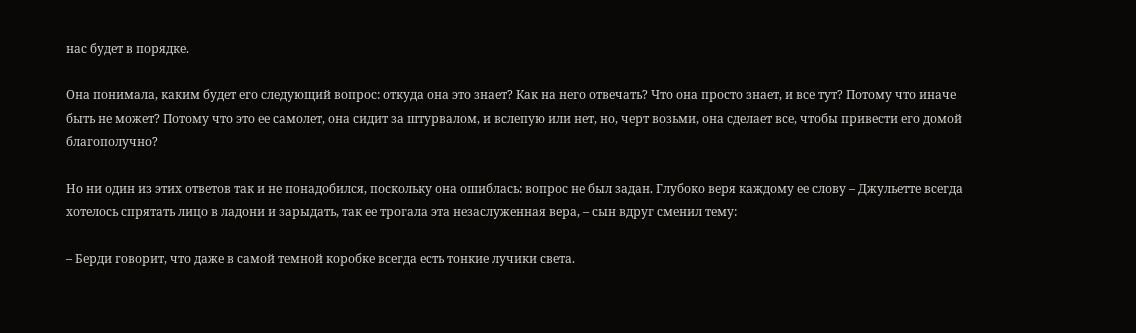нас будет в порядке.

Она понимала, каким будет его следующий вопрос: откуда она это знает? Как на него отвечать? Что она просто знает, и все тут? Потому что иначе быть не может? Потому что это ее самолет, она сидит за штурвалом, и вслепую или нет, но, черт возьми, она сделает все, чтобы привести его домой благополучно?

Но ни один из этих ответов так и не понадобился, поскольку она ошиблась: вопрос не был задан. Глубоко веря каждому ее слову – Джульетте всегда хотелось спрятать лицо в ладони и зарыдать, так ее трогала эта незаслуженная вера, – сын вдруг сменил тему:

– Берди говорит, что даже в самой темной коробке всегда есть тонкие лучики света.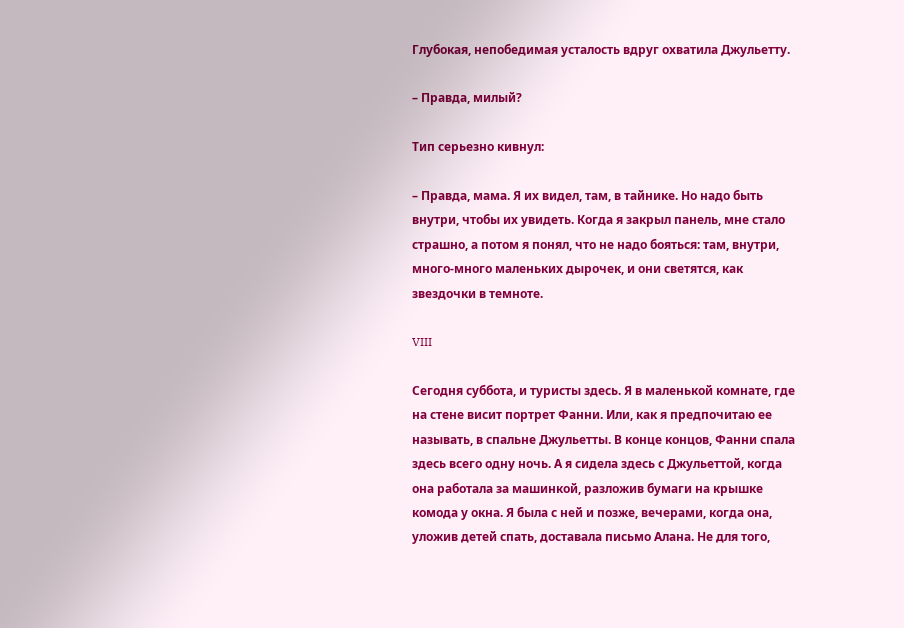Глубокая, непобедимая усталость вдруг охватила Джульетту.

– Правда, милый?

Тип серьезно кивнул:

– Правда, мама. Я их видел, там, в тайнике. Но надо быть внутри, чтобы их увидеть. Когда я закрыл панель, мне стало страшно, а потом я понял, что не надо бояться: там, внутри, много-много маленьких дырочек, и они светятся, как звездочки в темноте.

VIII

Сегодня суббота, и туристы здесь. Я в маленькой комнате, где на стене висит портрет Фанни. Или, как я предпочитаю ее называть, в спальне Джульетты. В конце концов, Фанни спала здесь всего одну ночь. А я сидела здесь с Джульеттой, когда она работала за машинкой, разложив бумаги на крышке комода у окна. Я была с ней и позже, вечерами, когда она, уложив детей спать, доставала письмо Алана. Не для того,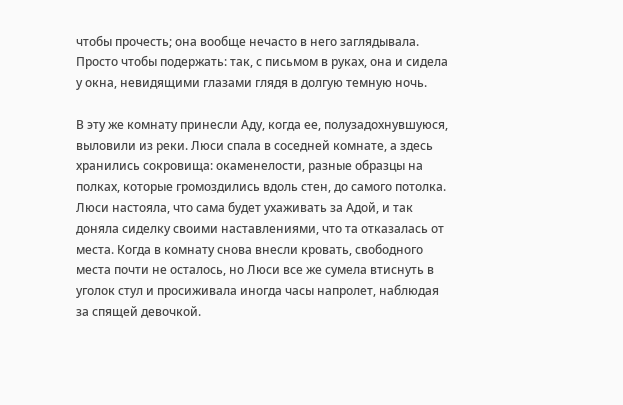чтобы прочесть; она вообще нечасто в него заглядывала. Просто чтобы подержать: так, с письмом в руках, она и сидела у окна, невидящими глазами глядя в долгую темную ночь.

В эту же комнату принесли Аду, когда ее, полузадохнувшуюся, выловили из реки. Люси спала в соседней комнате, а здесь хранились сокровища: окаменелости, разные образцы на полках, которые громоздились вдоль стен, до самого потолка. Люси настояла, что сама будет ухаживать за Адой, и так доняла сиделку своими наставлениями, что та отказалась от места. Когда в комнату снова внесли кровать, свободного места почти не осталось, но Люси все же сумела втиснуть в уголок стул и просиживала иногда часы напролет, наблюдая за спящей девочкой.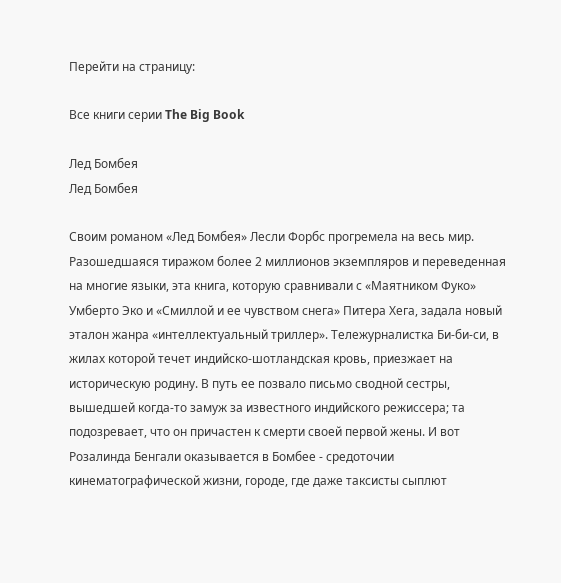Перейти на страницу:

Все книги серии The Big Book

Лед Бомбея
Лед Бомбея

Своим романом «Лед Бомбея» Лесли Форбс прогремела на весь мир. Разошедшаяся тиражом более 2 миллионов экземпляров и переведенная на многие языки, эта книга, которую сравнивали с «Маятником Фуко» Умберто Эко и «Смиллой и ее чувством снега» Питера Хега, задала новый эталон жанра «интеллектуальный триллер». Тележурналистка Би-би-си, в жилах которой течет индийско-шотландская кровь, приезжает на историческую родину. В путь ее позвало письмо сводной сестры, вышедшей когда-то замуж за известного индийского режиссера; та подозревает, что он причастен к смерти своей первой жены. И вот Розалинда Бенгали оказывается в Бомбее - средоточии кинематографической жизни, городе, где даже таксисты сыплют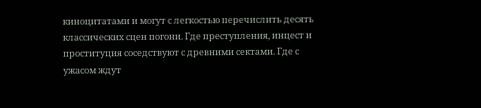киноцитатами и могут с легкостью перечислить десять классических сцен погони. Где преступления, инцест и проституция соседствуют с древними сектами. Где с ужасом ждут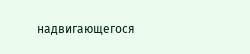надвигающегося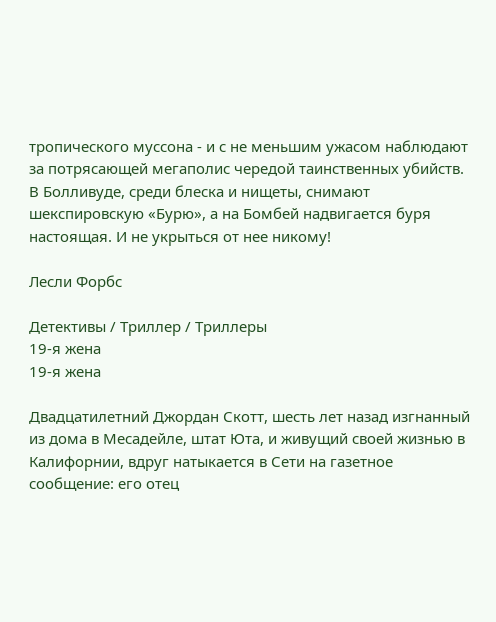тропического муссона - и с не меньшим ужасом наблюдают за потрясающей мегаполис чередой таинственных убийств. В Болливуде, среди блеска и нищеты, снимают шекспировскую «Бурю», а на Бомбей надвигается буря настоящая. И не укрыться от нее никому!

Лесли Форбс

Детективы / Триллер / Триллеры
19-я жена
19-я жена

Двадцатилетний Джордан Скотт, шесть лет назад изгнанный из дома в Месадейле, штат Юта, и живущий своей жизнью в Калифорнии, вдруг натыкается в Сети на газетное сообщение: его отец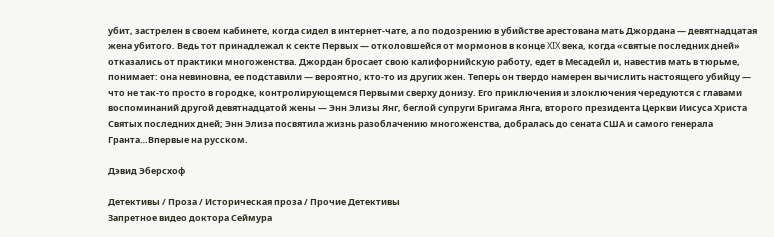убит, застрелен в своем кабинете, когда сидел в интернет-чате, а по подозрению в убийстве арестована мать Джордана — девятнадцатая жена убитого. Ведь тот принадлежал к секте Первых — отколовшейся от мормонов в конце XIX века, когда «святые последних дней» отказались от практики многоженства. Джордан бросает свою калифорнийскую работу, едет в Месадейл и, навестив мать в тюрьме, понимает: она невиновна, ее подставили — вероятно, кто-то из других жен. Теперь он твердо намерен вычислить настоящего убийцу — что не так-то просто в городке, контролирующемся Первыми сверху донизу. Его приключения и злоключения чередуются с главами воспоминаний другой девятнадцатой жены — Энн Элизы Янг, беглой супруги Бригама Янга, второго президента Церкви Иисуса Христа Святых последних дней; Энн Элиза посвятила жизнь разоблачению многоженства, добралась до сената США и самого генерала Гранта…Впервые на русском.

Дэвид Эберсхоф

Детективы / Проза / Историческая проза / Прочие Детективы
Запретное видео доктора Сеймура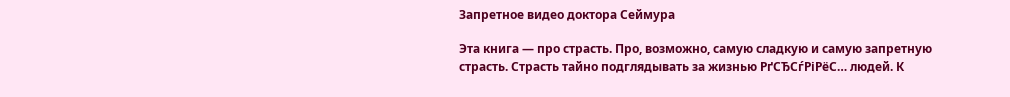Запретное видео доктора Сеймура

Эта книга — про страсть. Про, возможно, самую сладкую и самую запретную страсть. Страсть тайно подглядывать за жизнью РґСЂСѓРіРёС… людей. К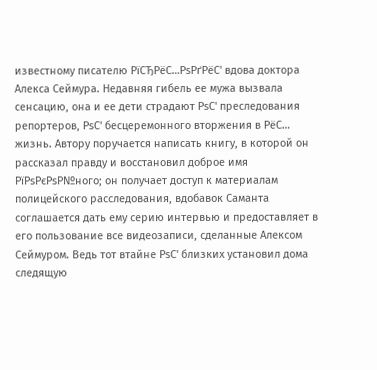известному писателю РїСЂРёС…РѕРґРёС' вдова доктора Алекса Сеймура. Недавняя гибель ее мужа вызвала сенсацию, она и ее дети страдают РѕС' преследования репортеров, РѕС' бесцеремонного вторжения в РёС… жизнь. Автору поручается написать книгу, в которой он рассказал правду и восстановил доброе имя РїРѕРєРѕР№ного; он получает доступ к материалам полицейского расследования, вдобавок Саманта соглашается дать ему серию интервью и предоставляет в его пользование все видеозаписи, сделанные Алексом Сеймуром. Ведь тот втайне РѕС' близких установил дома следящую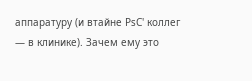аппаратуру (и втайне РѕС' коллег — в клинике). Зачем ему это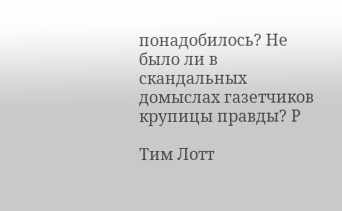понадобилось? Не было ли в скандальных домыслах газетчиков крупицы правды? Р

Тим Лотт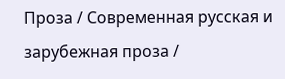Проза / Современная русская и зарубежная проза /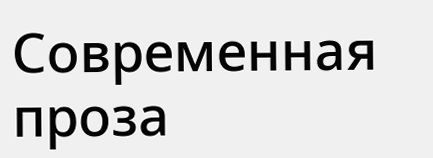Современная проза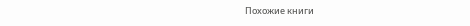Похожие книги